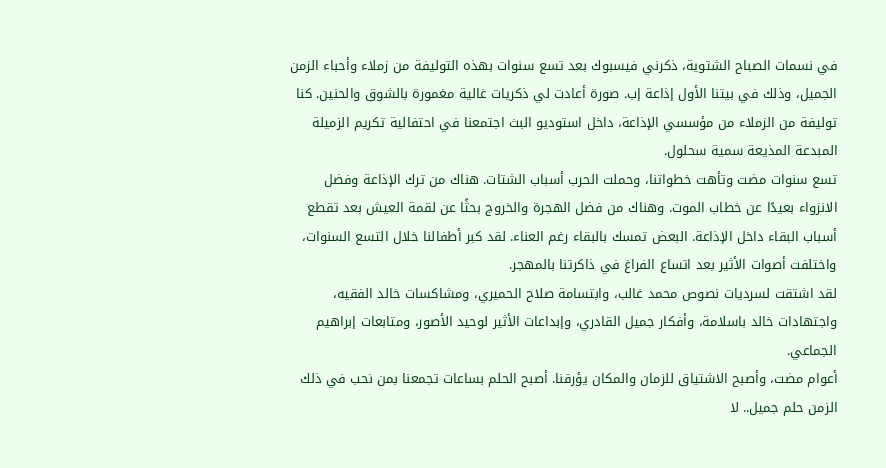في نسمات الصباح الشتوية، ذكرني فيسبوك بعد تسع سنوات بهذه التوليفة من زملاء وأحباء الزمن الجميل، وذلك في بيتنا الأول إذاعة إب. صورة أعادت لي ذكريات غالية مغمورة بالشوق والحنين. كنا توليفة من الزملاء من مؤسسي الإذاعة، داخل استوديو البث اجتمعنا في احتفالية تكريم الزميلة المبدعة المذيعة سمية سحلول.
تسع سنوات مضت وتأهت خطواتنا، وحملت الحرب أسباب الشتات. هناك من ترك الإذاعة وفضل الانزواء بعيدًا عن خطاب الموت. وهناك من فضل الهجرة والخروج بحثًا عن لقمة العيش بعد تقطع أسباب البقاء داخل الإذاعة. البعض تمسك بالبقاء رغم العناء. لقد كبر أطفالنا خلال التسع السنوات، واختلفت أصوات الأثير بعد اتساع الفراغ في ذاكرتنا بالمهجر.
لقد اشتقت لسرديات نصوص محمد غالب، وابتسامة صلاح الحميري، ومشاكسات خالد الفقيه، واجتهادات خالد باسلامة، وأفكار جميل القادري، وإبداعات الأثير لوحيد الأصور، ومتابعات إبراهيم الجماعي.
أعوام مضت، وأصبح الاشتياق للزمان والمكان يؤرقنا. أصبح الحلم بساعات تجمعنا بمن نحب في ذلك الزمن حلم جميل.. لا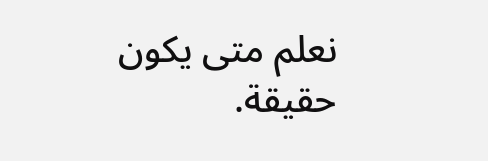نعلم متى يكون حقيقة.